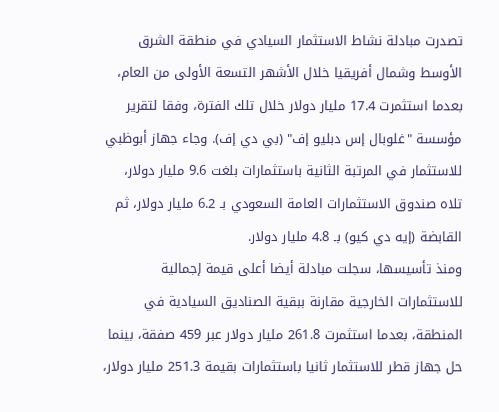تصدرت مبادلة نشاط الاستثمار السيادي في منطقة الشرق الأوسط وشمال أفريقيا خلال الأشهر التسعة الأولى من العام، بعدما استثمرت 17.4 مليار دولار خلال تلك الفترة، وفقا لتقرير مؤسسة "غلوبال إس دبليو إف" (بي دي إف). وجاء جهاز أبوظبي للاستثمار في المرتبة الثانية باستثمارات بلغت 9.6 مليار دولار، تلاه صندوق الاستثمارات العامة السعودي بـ 6.2 مليار دولار، ثم القابضة (إيه دي كيو) بـ 4.8 مليار دولار.
ومنذ تأسيسها، سجلت مبادلة أيضا أعلى قيمة إجمالية للاستثمارات الخارجية مقارنة ببقية الصناديق السيادية في المنطقة، بعدما استثمرت 261.8 مليار دولار عبر 459 صفقة، بينما حل جهاز قطر للاستثمار ثانيا باستثمارات بقيمة 251.3 مليار دولار،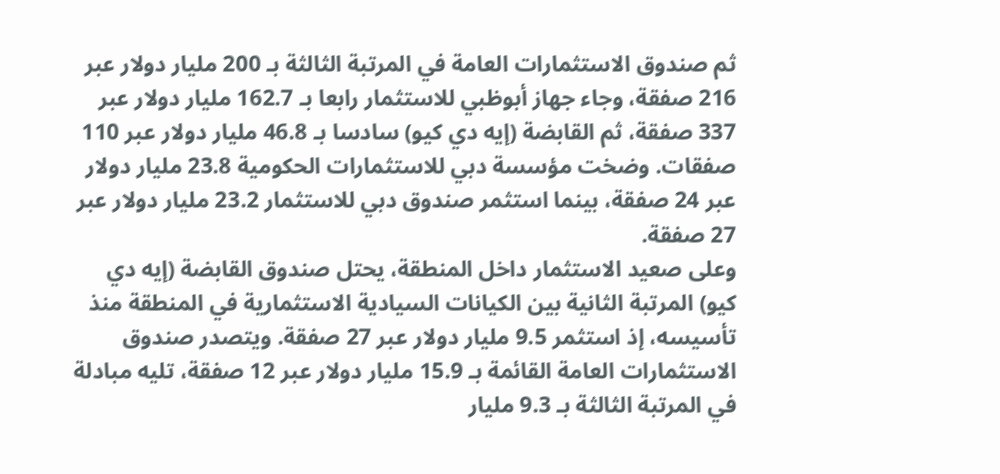ثم صندوق الاستثمارات العامة في المرتبة الثالثة بـ 200 مليار دولار عبر 216 صفقة، وجاء جهاز أبوظبي للاستثمار رابعا بـ 162.7 مليار دولار عبر 337 صفقة، ثم القابضة (إيه دي كيو) سادسا بـ 46.8 مليار دولار عبر 110 صفقات. وضخت مؤسسة دبي للاستثمارات الحكومية 23.8 مليار دولار عبر 24 صفقة، بينما استثمر صندوق دبي للاستثمار 23.2 مليار دولار عبر 27 صفقة.
وعلى صعيد الاستثمار داخل المنطقة، يحتل صندوق القابضة (إيه دي كيو) المرتبة الثانية بين الكيانات السيادية الاستثمارية في المنطقة منذ تأسيسه، إذ استثمر 9.5 مليار دولار عبر 27 صفقة. ويتصدر صندوق الاستثمارات العامة القائمة بـ 15.9 مليار دولار عبر 12 صفقة، تليه مبادلة في المرتبة الثالثة بـ 9.3 مليار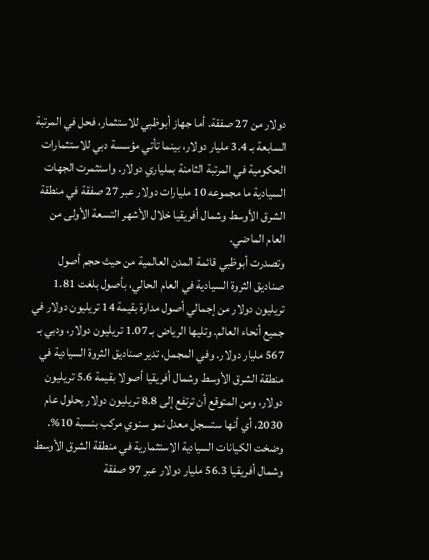دولار من 27 صفقة. أما جهاز أبوظبي للاستثمار، فحل في المرتبة السابعة بـ 3.4 مليار دولار، بينما تأتي مؤسسة دبي للاستثمارات الحكومية في المرتبة الثامنة بملياري دولار. واستثمرت الجهات السيادية ما مجموعه 10 مليارات دولار عبر 27 صفقة في منطقة الشرق الأوسط وشمال أفريقيا خلال الأشهر التسعة الأولى من العام الماضي.
وتصدرت أبوظبي قائمة المدن العالمية من حيث حجم أصول صناديق الثروة السيادية في العام الحالي، بأصول بلغت 1.81 تريليون دولار من إجمالي أصول مدارة بقيمة 14 تريليون دولار في جميع أنحاء العالم. وتليها الرياض بـ 1.07 تريليون دولار، ودبي بـ 567 مليار دولار. وفي المجمل، تدير صناديق الثروة السيادية في منطقة الشرق الأوسط وشمال أفريقيا أصولا بقيمة 5.6 تريليون دولار، ومن المتوقع أن ترتفع إلى 8.8 تريليون دولار بحلول عام 2030، أي أنها ستسجل معدل نمو سنوي مركب بنسبة 10%.
وضخت الكيانات السيادية الاستثمارية في منطقة الشرق الأوسط وشمال أفريقيا 56.3 مليار دولار عبر 97 صفقة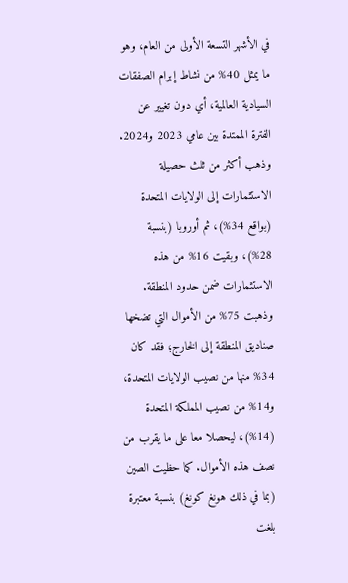في الأشهر التسعة الأولى من العام، وهو ما يمثل 40% من نشاط إبرام الصفقات السيادية العالمية، أي دون تغيير عن الفترة الممتدة بين عامي 2023 و2024. وذهب أكثر من ثلث حصيلة الاستثمارات إلى الولايات المتحدة (بواقع 34%)، ثم أوروبا (بنسبة 28%)، وبقيت 16% من هذه الاستثمارات ضمن حدود المنطقة.
وذهبت 75% من الأموال التي تضخها صناديق المنطقة إلى الخارج؛ فقد كان 34% منها من نصيب الولايات المتحدة، و14% من نصيب المملكة المتحدة (14%)، ليحصلا معا على ما يقرب من نصف هذه الأموال. كما حظيت الصين (بما في ذلك هونغ كونغ) بنسبة معتبرة بلغت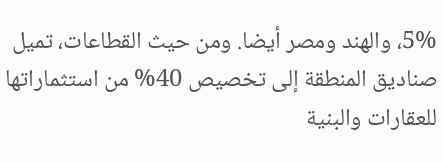5%، والهند ومصر أيضا. ومن حيث القطاعات، تميل صناديق المنطقة إلى تخصيص 40% من استثماراتها للعقارات والبنية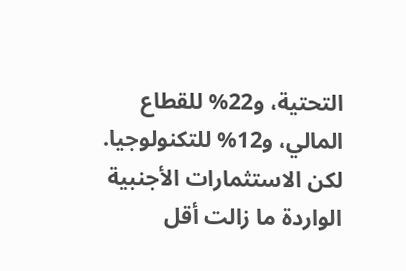التحتية، و22% للقطاع المالي، و12% للتكنولوجيا.
لكن الاستثمارات الأجنبية الواردة ما زالت أقل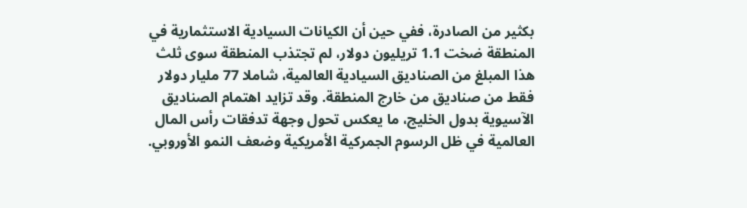بكثير من الصادرة، ففي حين أن الكيانات السيادية الاستثمارية في المنطقة ضخت 1.1 تريليون دولار، لم تجتذب المنطقة سوى ثلث هذا المبلغ من الصناديق السيادية العالمية، شاملا 77 مليار دولار فقط من صناديق من خارج المنطقة. وقد تزايد اهتمام الصناديق الآسيوية بدول الخليج، ما يعكس تحول وجهة تدفقات رأس المال العالمية في ظل الرسوم الجمركية الأمريكية وضعف النمو الأوروبي.